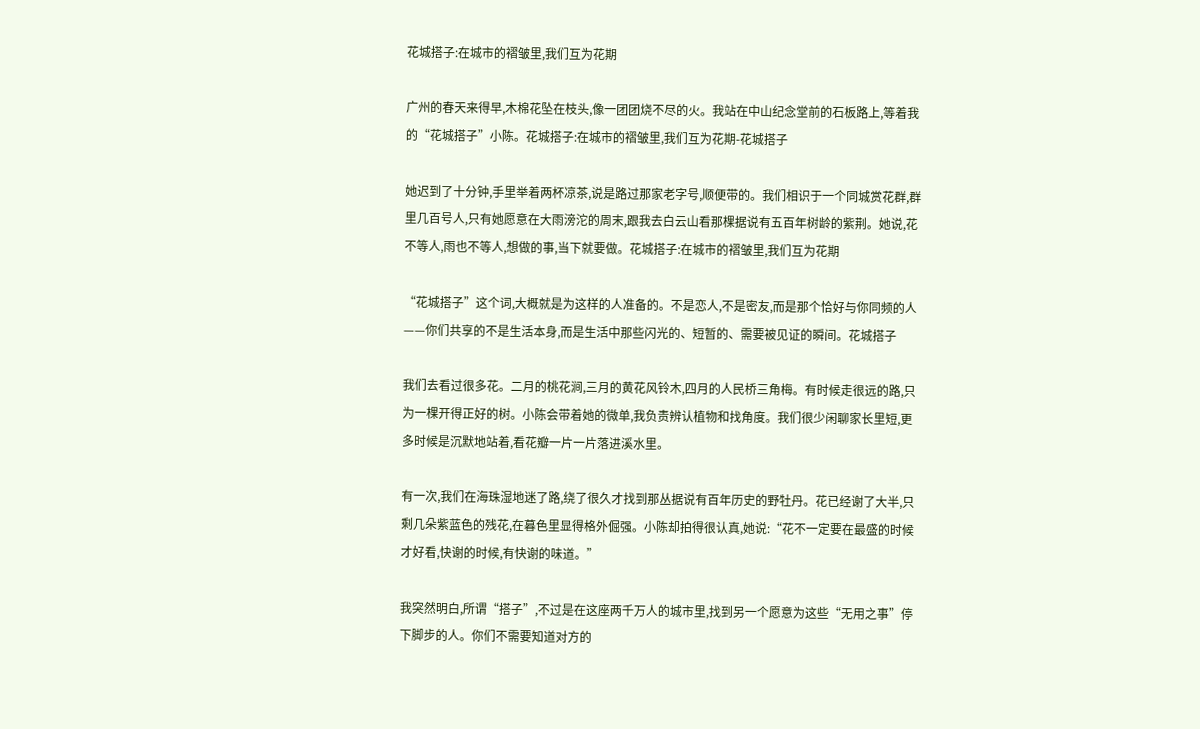花城搭子:在城市的褶皱里,我们互为花期

广州的春天来得早,木棉花坠在枝头,像一团团烧不尽的火。我站在中山纪念堂前的石板路上,等着我的“花城搭子”小陈。花城搭子:在城市的褶皱里,我们互为花期-花城搭子

她迟到了十分钟,手里举着两杯凉茶,说是路过那家老字号,顺便带的。我们相识于一个同城赏花群,群里几百号人,只有她愿意在大雨滂沱的周末,跟我去白云山看那棵据说有五百年树龄的紫荆。她说,花不等人,雨也不等人,想做的事,当下就要做。花城搭子:在城市的褶皱里,我们互为花期

“花城搭子”这个词,大概就是为这样的人准备的。不是恋人,不是密友,而是那个恰好与你同频的人——你们共享的不是生活本身,而是生活中那些闪光的、短暂的、需要被见证的瞬间。花城搭子

我们去看过很多花。二月的桃花涧,三月的黄花风铃木,四月的人民桥三角梅。有时候走很远的路,只为一棵开得正好的树。小陈会带着她的微单,我负责辨认植物和找角度。我们很少闲聊家长里短,更多时候是沉默地站着,看花瓣一片一片落进溪水里。

有一次,我们在海珠湿地迷了路,绕了很久才找到那丛据说有百年历史的野牡丹。花已经谢了大半,只剩几朵紫蓝色的残花,在暮色里显得格外倔强。小陈却拍得很认真,她说:“花不一定要在最盛的时候才好看,快谢的时候,有快谢的味道。”

我突然明白,所谓“搭子”,不过是在这座两千万人的城市里,找到另一个愿意为这些“无用之事”停下脚步的人。你们不需要知道对方的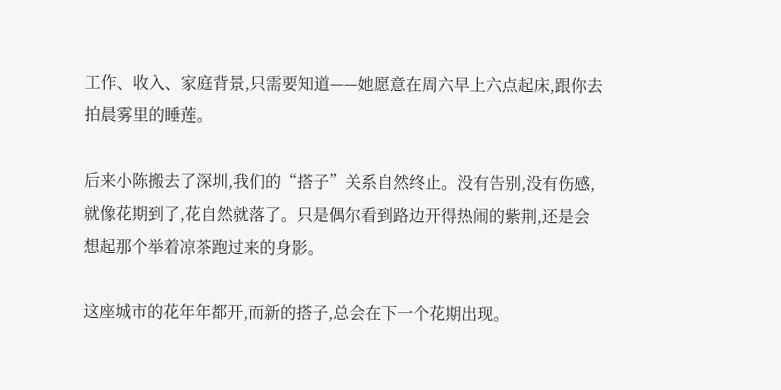工作、收入、家庭背景,只需要知道——她愿意在周六早上六点起床,跟你去拍晨雾里的睡莲。

后来小陈搬去了深圳,我们的“搭子”关系自然终止。没有告别,没有伤感,就像花期到了,花自然就落了。只是偶尔看到路边开得热闹的紫荆,还是会想起那个举着凉茶跑过来的身影。

这座城市的花年年都开,而新的搭子,总会在下一个花期出现。